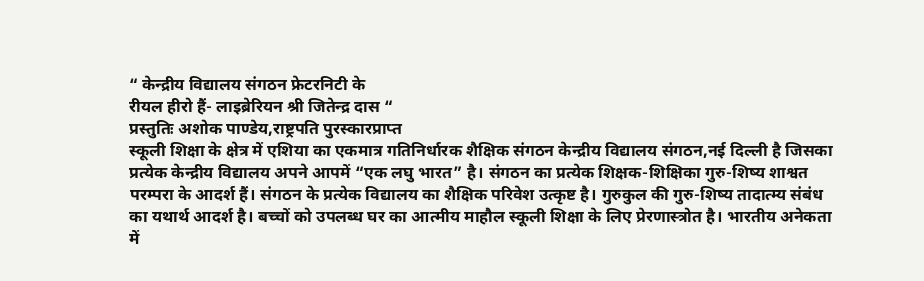“ केन्द्रीय विद्यालय संगठन फ्रेटरनिटी के
रीयल हीरो हैं- लाइब्रेरियन श्री जितेन्द्र दास “
प्रस्तुतिः अशोक पाण्डेय,राष्ट्रपति पुरस्कारप्राप्त
स्कूली शिक्षा के क्षेत्र में एशिया का एकमात्र गतिनिर्धारक शैक्षिक संगठन केन्द्रीय विद्यालय संगठन,नई दिल्ली है जिसका प्रत्येक केन्द्रीय विद्यालय अपने आपमें “एक लघु भारत” है। संगठन का प्रत्येक शिक्षक-शिक्षिका गुरु-शिष्य शाश्वत परम्परा के आदर्श हैं। संगठन के प्रत्येक विद्यालय का शैक्षिक परिवेश उत्कृष्ट है। गुरुकुल की गुरु-शिष्य तादात्म्य संबंध का यथार्थ आदर्श है। बच्चों को उपलब्ध घर का आत्मीय माहौल स्कूली शिक्षा के लिए प्रेरणास्त्रोत है। भारतीय अनेकता में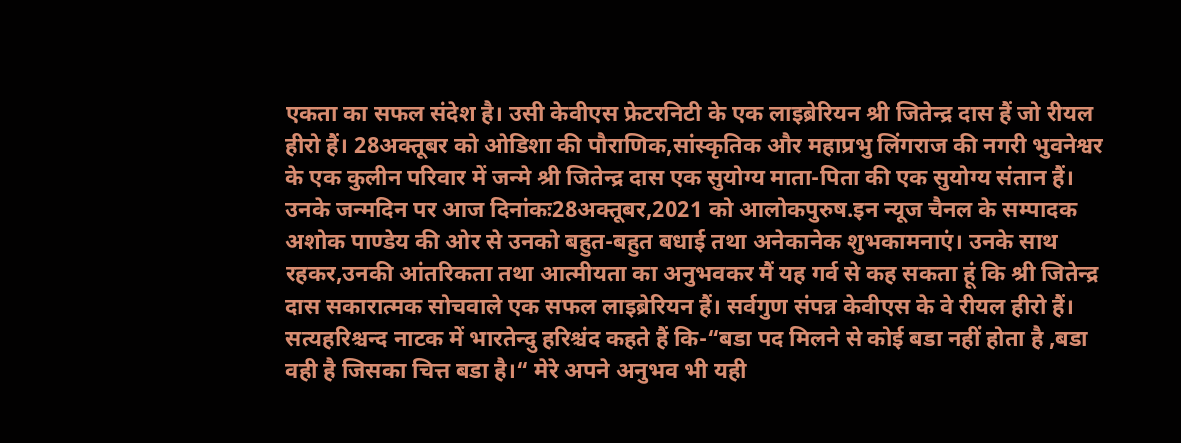एकता का सफल संदेश है। उसी केवीएस फ्रेटरनिटी के एक लाइब्रेरियन श्री जितेन्द्र दास हैं जो रीयल हीरो हैं। 28अक्तूबर को ओडिशा की पौराणिक,सांस्कृतिक और महाप्रभु लिंगराज की नगरी भुवनेश्वर के एक कुलीन परिवार में जन्मे श्री जितेन्द्र दास एक सुयोग्य माता-पिता की एक सुयोग्य संतान हैं। उनके जन्मदिन पर आज दिनांकः28अक्तूबर,2021 को आलोकपुरुष.इन न्यूज चैनल के सम्पादक अशोक पाण्डेय की ओर से उनको बहुत-बहुत बधाई तथा अनेकानेक शुभकामनाएं। उनके साथ रहकर,उनकी आंतरिकता तथा आत्मीयता का अनुभवकर मैं यह गर्व से कह सकता हूं कि श्री जितेन्द्र दास सकारात्मक सोचवाले एक सफल लाइब्रेरियन हैं। सर्वगुण संपन्न केवीएस के वे रीयल हीरो हैं। सत्यहरिश्चन्द नाटक में भारतेन्दु हरिश्चंद कहते हैं कि-“बडा पद मिलने से कोई बडा नहीं होता है ,बडा वही है जिसका चित्त बडा है।“ मेरे अपने अनुभव भी यही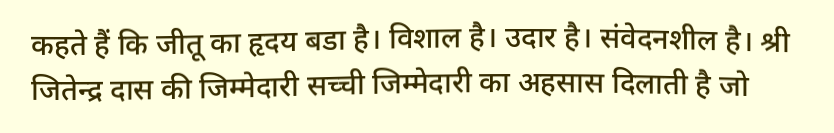कहते हैं कि जीतू का हृदय बडा है। विशाल है। उदार है। संवेदनशील है। श्री जितेन्द्र दास की जिम्मेदारी सच्ची जिम्मेदारी का अहसास दिलाती है जो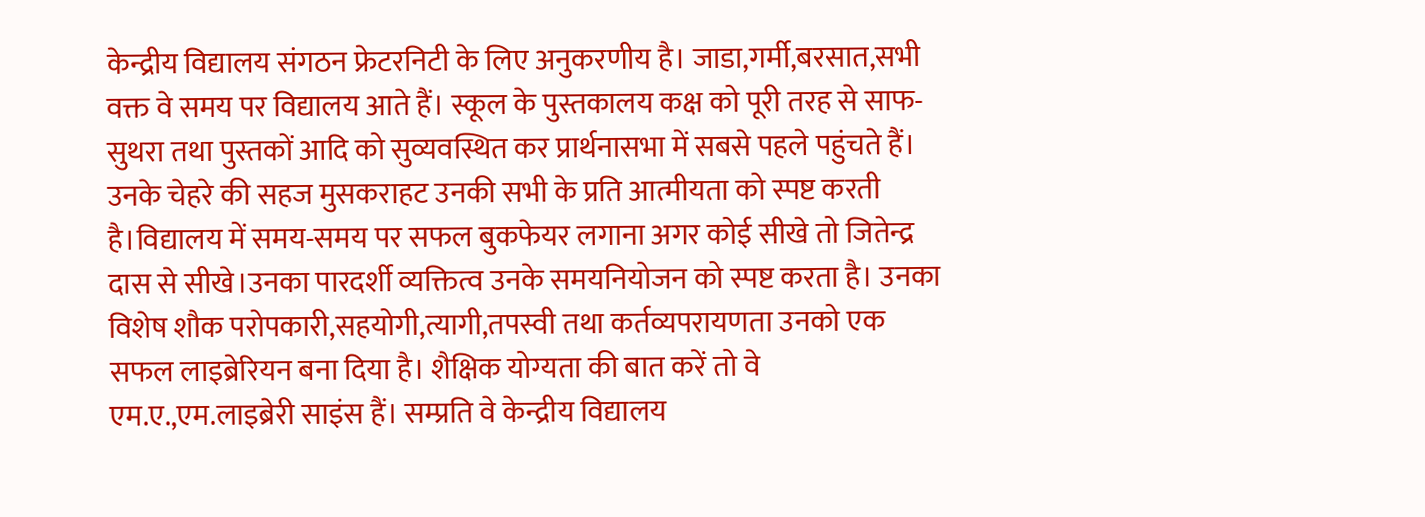केन्द्रीय विद्यालय संगठन फ्रेटरनिटी के लिए अनुकरणीय है। जाडा,गर्मी,बरसात,सभी वक्त वे समय पर विद्यालय आते हैं। स्कूल के पुस्तकालय कक्ष को पूरी तरह से साफ-सुथरा तथा पुस्तकों आदि को सुव्यवस्थित कर प्रार्थनासभा में सबसे पहले पहुंचते हैं। उनके चेहरे की सहज मुसकराहट उनकी सभी के प्रति आत्मीयता को स्पष्ट करती है।विद्यालय में समय-समय पर सफल बुकफेयर लगाना अगर कोई सीखे तो जितेन्द्र दास से सीखे।उनका पारदर्शी व्यक्तित्व उनके समयनियोजन को स्पष्ट करता है। उनका विशेष शौक परोपकारी,सहयोगी,त्यागी,तपस्वी तथा कर्तव्यपरायणता उनको एक सफल लाइब्रेरियन बना दिया है। शैक्षिक योग्यता की बात करें तो वे एम.ए.,एम.लाइब्रेरी साइंस हैं। सम्प्रति वे केन्द्रीय विद्यालय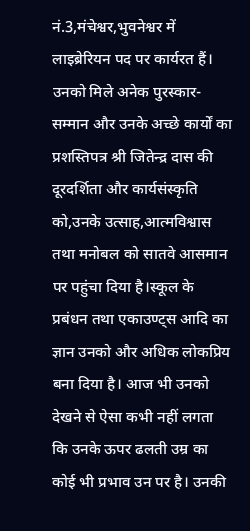नं.3,मंचेश्वर,भुवनेश्वर में लाइब्रेरियन पद पर कार्यरत हैं। उनको मिले अनेक पुरस्कार-सम्मान और उनके अच्छे कार्यों का प्रशस्तिपत्र श्री जितेन्द्र दास की दूरदर्शिता और कार्यसंस्कृति को,उनके उत्साह,आत्मविश्वास तथा मनोबल को सातवे आसमान पर पहुंचा दिया है।स्कूल के प्रबंधन तथा एकाउण्ट्स आदि का ज्ञान उनको और अधिक लोकप्रिय बना दिया है। आज भी उनको देखने से ऐसा कभी नहीं लगता कि उनके ऊपर ढलती उम्र का कोई भी प्रभाव उन पर है। उनकी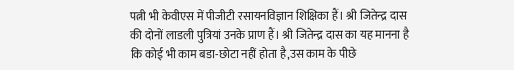पत्नी भी केवीएस में पीजीटी रसायनविज्ञान शिक्षिका हैं। श्री जितेन्द्र दास की दोनों लाडली पुत्रियां उनके प्राण हैं। श्री जितेन्द्र दास का यह मानना है कि कोई भी काम बडा-छोटा नहीं होता है,उस काम के पीछे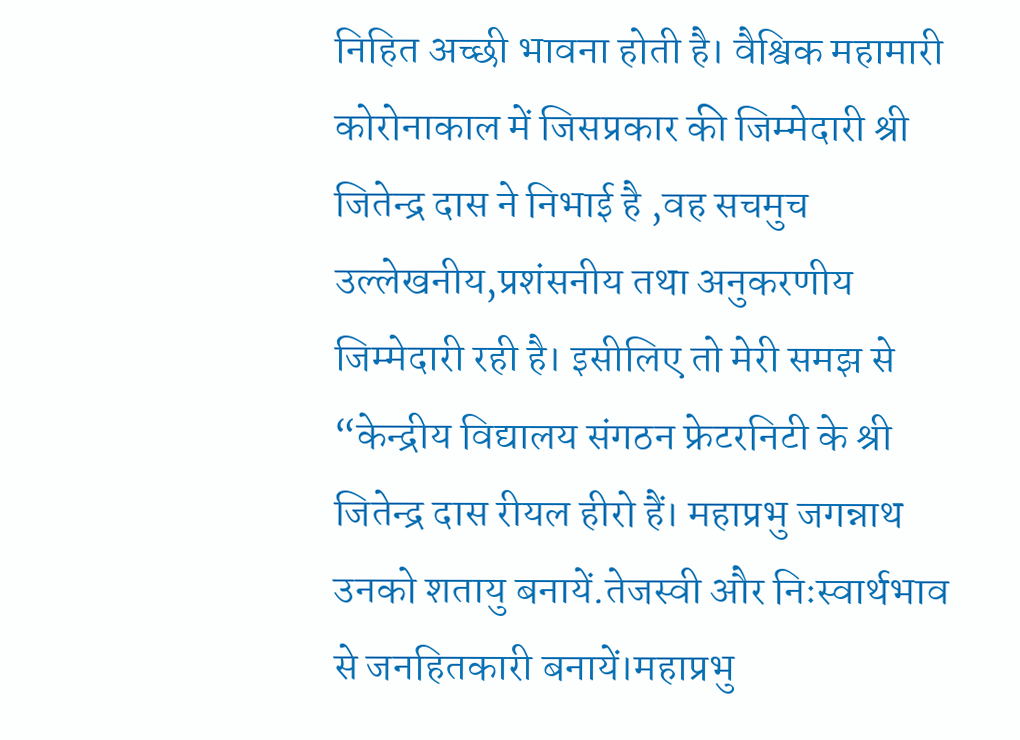निहित अच्छी भावना होती है। वैश्विक महामारी कोरोनाकाल में जिसप्रकार की जिम्मेदारी श्री जितेन्द्र दास ने निभाई है ,वह सचमुच उल्लेखनीय,प्रशंसनीय तथा अनुकरणीय जिम्मेदारी रही है। इसीलिए तो मेरी समझ से “केन्द्रीय विद्यालय संगठन फ्रेटरनिटी के श्री जितेन्द्र दास रीयल हीरो हैं। महाप्रभु जगन्नाथ उनको शतायु बनायें.तेजस्वी और निःस्वार्थभाव से जनहितकारी बनायें।महाप्रभु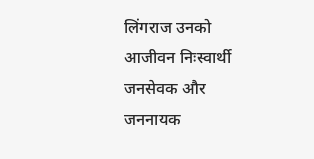लिंगराज उनको आजीवन निःस्वार्थी जनसेवक और जननायक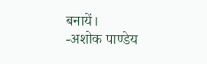बनायें।
-अशोक पाण्डेय